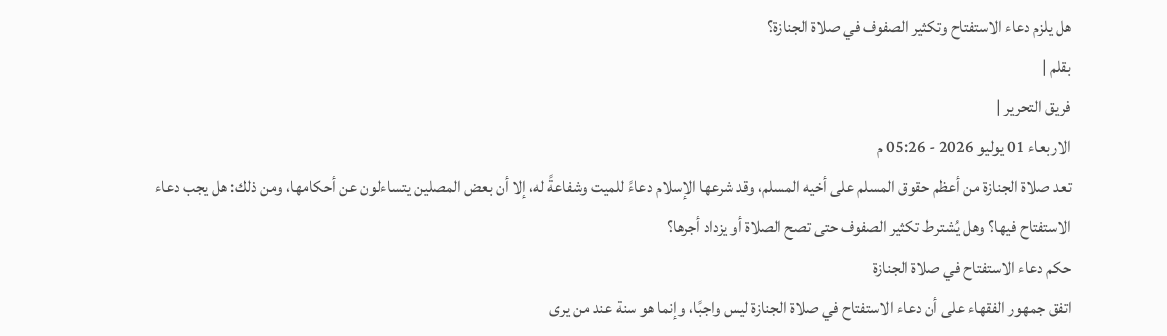هل يلزم دعاء الاستفتاح وتكثير الصفوف في صلاة الجنازة؟
بقلم |
فريق التحرير |
الاربعاء 01 يوليو 2026 - 05:26 م
تعد صلاة الجنازة من أعظم حقوق المسلم على أخيه المسلم، وقد شرعها الإسلام دعاءً للميت وشفاعةً له، إلا أن بعض المصلين يتساءلون عن أحكامها، ومن ذلك: هل يجب دعاء الاستفتاح فيها؟ وهل يُشترط تكثير الصفوف حتى تصح الصلاة أو يزداد أجرها؟
حكم دعاء الاستفتاح في صلاة الجنازة
اتفق جمهور الفقهاء على أن دعاء الاستفتاح في صلاة الجنازة ليس واجبًا، وإنما هو سنة عند من يرى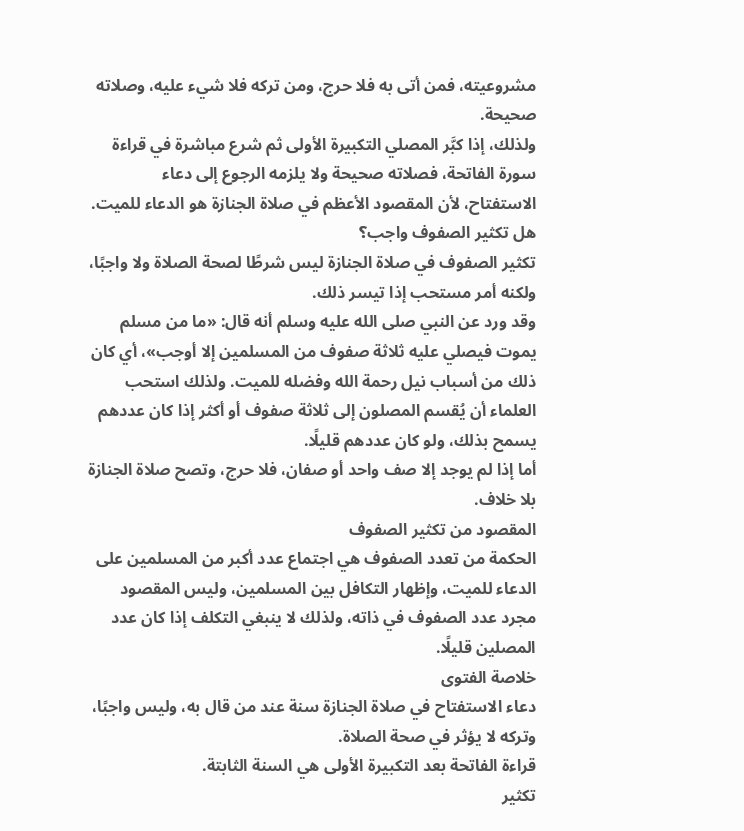مشروعيته، فمن أتى به فلا حرج، ومن تركه فلا شيء عليه، وصلاته صحيحة.
ولذلك، إذا كبَّر المصلي التكبيرة الأولى ثم شرع مباشرة في قراءة سورة الفاتحة، فصلاته صحيحة ولا يلزمه الرجوع إلى دعاء الاستفتاح، لأن المقصود الأعظم في صلاة الجنازة هو الدعاء للميت.
هل تكثير الصفوف واجب؟
تكثير الصفوف في صلاة الجنازة ليس شرطًا لصحة الصلاة ولا واجبًا، ولكنه أمر مستحب إذا تيسر ذلك.
وقد ورد عن النبي صلى الله عليه وسلم أنه قال: «ما من مسلم يموت فيصلي عليه ثلاثة صفوف من المسلمين إلا أوجب»، أي كان ذلك من أسباب نيل رحمة الله وفضله للميت. ولذلك استحب العلماء أن يُقسم المصلون إلى ثلاثة صفوف أو أكثر إذا كان عددهم يسمح بذلك، ولو كان عددهم قليلًا.
أما إذا لم يوجد إلا صف واحد أو صفان، فلا حرج، وتصح صلاة الجنازة بلا خلاف.
المقصود من تكثير الصفوف
الحكمة من تعدد الصفوف هي اجتماع عدد أكبر من المسلمين على الدعاء للميت، وإظهار التكافل بين المسلمين، وليس المقصود مجرد عدد الصفوف في ذاته، ولذلك لا ينبغي التكلف إذا كان عدد المصلين قليلًا.
خلاصة الفتوى
دعاء الاستفتاح في صلاة الجنازة سنة عند من قال به، وليس واجبًا، وتركه لا يؤثر في صحة الصلاة.
قراءة الفاتحة بعد التكبيرة الأولى هي السنة الثابتة.
تكثير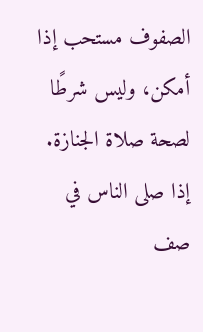الصفوف مستحب إذا أمكن، وليس شرطًا لصحة صلاة الجنازة.
إذا صلى الناس في صف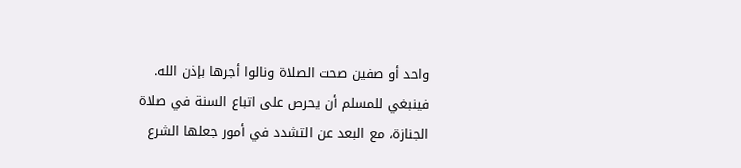واحد أو صفين صحت الصلاة ونالوا أجرها بإذن الله.
فينبغي للمسلم أن يحرص على اتباع السنة في صلاة الجنازة، مع البعد عن التشدد في أمور جعلها الشرع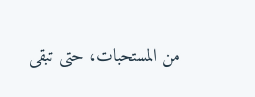من المستحبات، حتى تبقى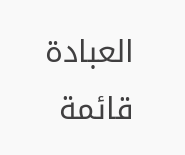العبادة قائمة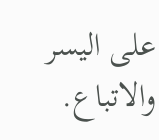على اليسر والاتباع.